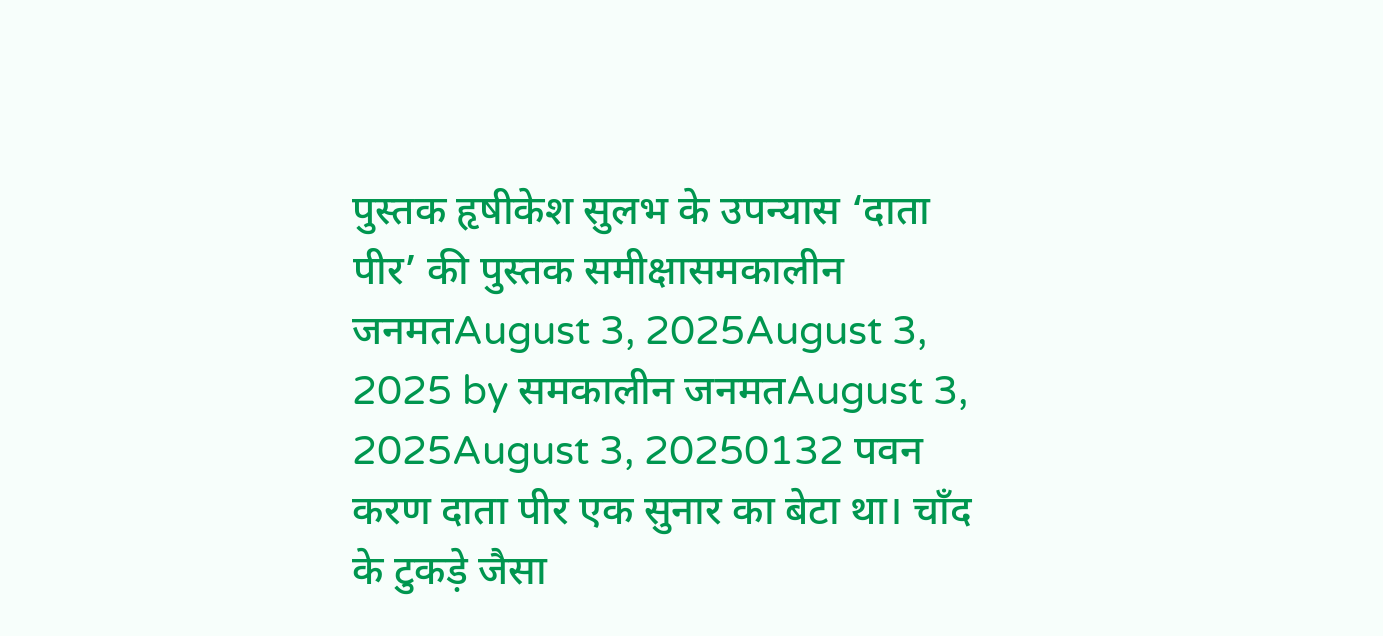पुस्तक हृषीकेश सुलभ के उपन्यास ‘दाता पीर’ की पुस्तक समीक्षासमकालीन जनमतAugust 3, 2025August 3, 2025 by समकालीन जनमतAugust 3, 2025August 3, 20250132 पवन करण दाता पीर एक सुनार का बेटा था। चाँद के टुकड़े जैसा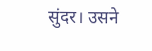सुंदर। उसने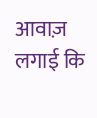आवाज़ लगाई कि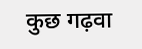कुछ गढ़वा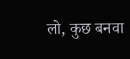लो, कुछ बनवा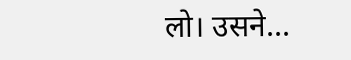लो। उसने...